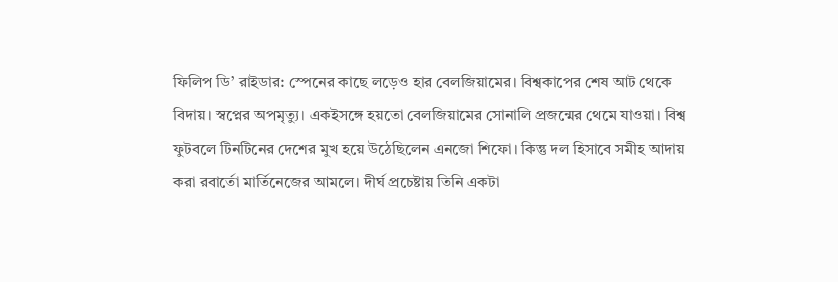ফিলিপ ডি’ রাইডার: স্পেনের কাছে লড়েও হার বেলজিয়ামের। বিশ্বকাপের শেষ আট থেকে বিদায়। স্বপ্নের অপমৃত্যু। একইসঙ্গে হয়তো বেলজিয়ামের সোনালি প্রজন্মের থেমে যাওয়া। বিশ্ব ফুটবলে টিনটিনের দেশের মুখ হয়ে উঠেছিলেন এনজো শিফো। কিন্তু দল হিসাবে সমীহ আদায় করা রবার্তো মার্তিনেজের আমলে। দীর্ঘ প্রচেষ্টায় তিনি একটা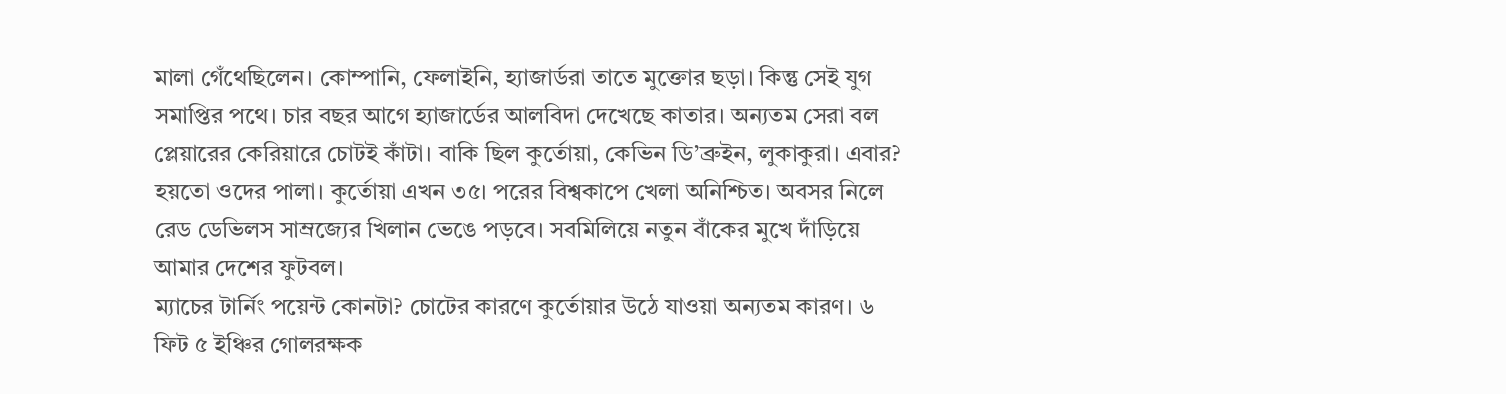মালা গেঁথেছিলেন। কোম্পানি, ফেলাইনি, হ্যাজার্ডরা তাতে মুক্তোর ছড়া। কিন্তু সেই যুগ সমাপ্তির পথে। চার বছর আগে হ্যাজার্ডের আলবিদা দেখেছে কাতার। অন্যতম সেরা বল প্লেয়ারের কেরিয়ারে চোটই কাঁটা। বাকি ছিল কুর্তোয়া, কেভিন ডি’ব্রুইন, লুকাকুরা। এবার? হয়তো ওদের পালা। কুর্তোয়া এখন ৩৫। পরের বিশ্বকাপে খেলা অনিশ্চিত। অবসর নিলে রেড ডেভিলস সাম্রজ্যের খিলান ভেঙে পড়বে। সবমিলিয়ে নতুন বাঁকের মুখে দাঁড়িয়ে আমার দেশের ফুটবল।
ম্যাচের টার্নিং পয়েন্ট কোনটা? চোটের কারণে কুর্তোয়ার উঠে যাওয়া অন্যতম কারণ। ৬ ফিট ৫ ইঞ্চির গোলরক্ষক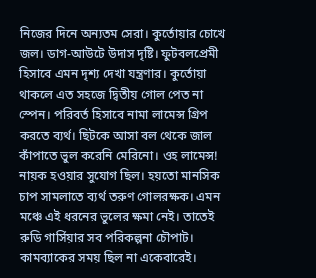নিজের দিনে অন্যতম সেরা। কুর্তোয়ার চোখে জল। ডাগ-আউটে উদাস দৃষ্টি। ফুটবলপ্রেমী হিসাবে এমন দৃশ্য দেখা যন্ত্রণার। কুর্তোয়া থাকলে এত সহজে দ্বিতীয় গোল পেত না স্পেন। পরিবর্ত হিসাবে নামা লামেন্স গ্রিপ করতে ব্যর্থ। ছিটকে আসা বল থেকে জাল কাঁপাতে ভুল করেনি মেরিনো। ওহ লামেন্স! নায়ক হওয়ার সুযোগ ছিল। হয়তো মানসিক চাপ সামলাতে ব্যর্থ তরুণ গোলরক্ষক। এমন মঞ্চে এই ধরনের ভুলের ক্ষমা নেই। তাতেই রুডি গার্সিয়ার সব পরিকল্পনা চৌপাট। কামব্যাকের সময় ছিল না একেবারেই।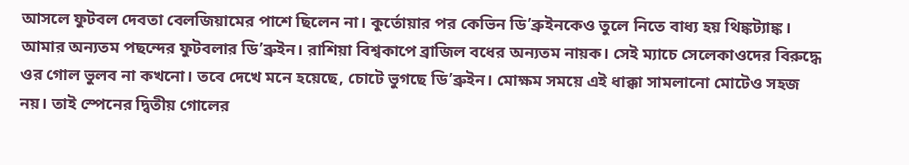আসলে ফুটবল দেবতা বেলজিয়ামের পাশে ছিলেন না। কুর্তোয়ার পর কেভিন ডি’ব্রুইনকেও তুলে নিতে বাধ্য হয় থিঙ্কট্যাঙ্ক। আমার অন্যতম পছন্দের ফুটবলার ডি’ব্রুইন। রাশিয়া বিশ্বকাপে ব্রাজিল বধের অন্যতম নায়ক। সেই ম্যাচে সেলেকাওদের বিরুদ্ধে ওর গোল ভুলব না কখনো। তবে দেখে মনে হয়েছে, চোটে ভুগছে ডি’ব্রুইন। মোক্ষম সময়ে এই ধাক্কা সামলানো মোটেও সহজ নয়। তাই স্পেনের দ্বিতীয় গোলের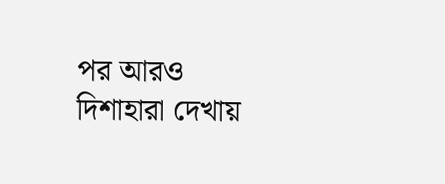পর আরও দিশাহারা দেখায়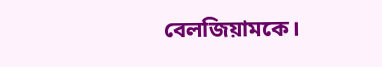বেলজিয়ামকে।